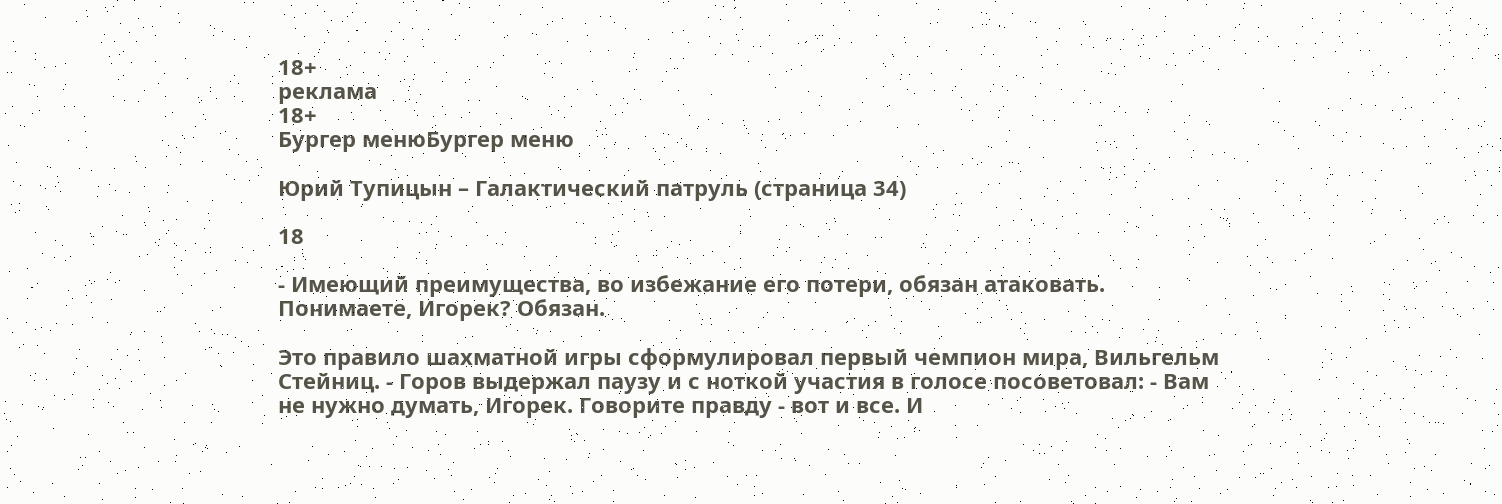18+
реклама
18+
Бургер менюБургер меню

Юрий Тупицын – Галактический патруль (страница 34)

18

- Имеющий преимущества, во избежание его потери, обязан атаковать. Понимаете, Игорек? Обязан.

Это правило шахматной игры сформулировал первый чемпион мира, Вильгельм Стейниц. - Горов выдержал паузу и с ноткой участия в голосе посоветовал: - Вам не нужно думать, Игорек. Говорите правду - вот и все. И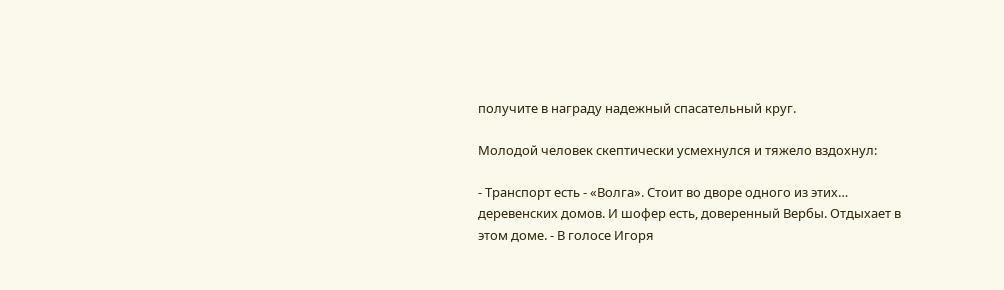получите в награду надежный спасательный круг.

Молодой человек скептически усмехнулся и тяжело вздохнул:

- Транспорт есть - «Волга». Стоит во дворе одного из этих… деревенских домов. И шофер есть, доверенный Вербы. Отдыхает в этом доме. - В голосе Игоря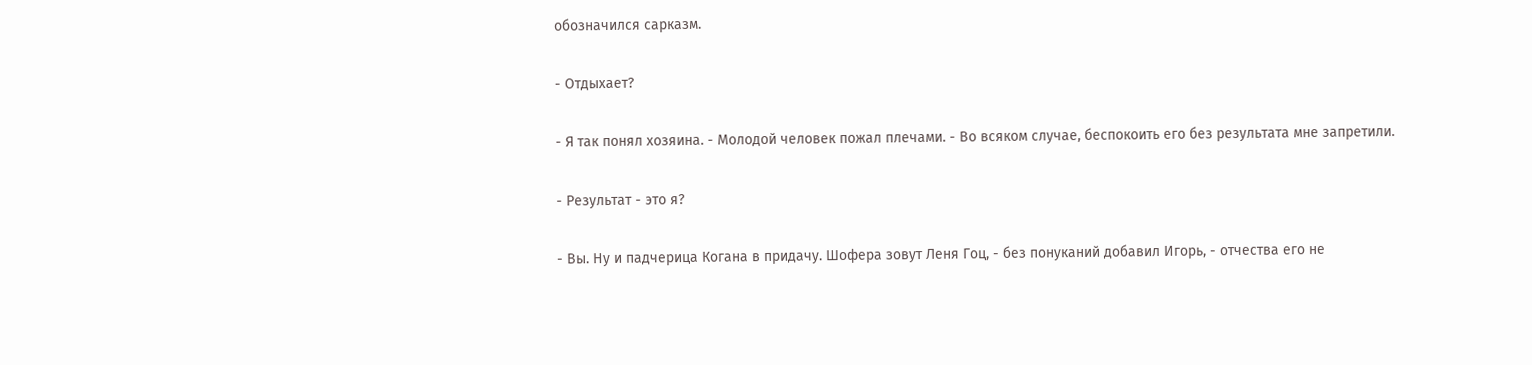обозначился сарказм.

- Отдыхает?

- Я так понял хозяина. - Молодой человек пожал плечами. - Во всяком случае, беспокоить его без результата мне запретили.

- Результат - это я?

- Вы. Ну и падчерица Когана в придачу. Шофера зовут Леня Гоц, - без понуканий добавил Игорь, - отчества его не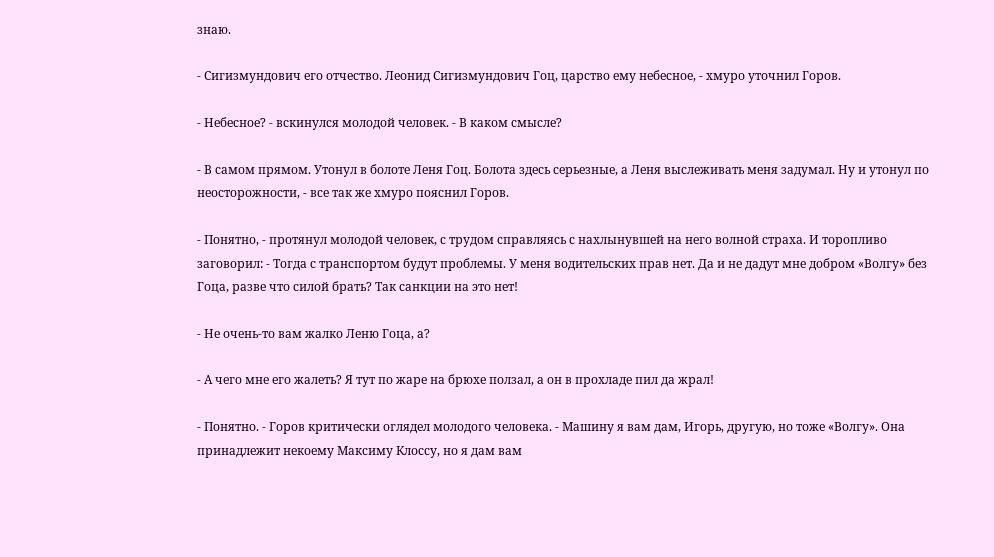знаю.

- Сигизмундович его отчество. Леонид Сигизмундович Гоц, царство ему небесное, - хмуро уточнил Горов.

- Небесное? - вскинулся молодой человек. - В каком смысле?

- В самом прямом. Утонул в болоте Леня Гоц. Болота здесь серьезные, а Леня выслеживать меня задумал. Ну и утонул по неосторожности, - все так же хмуро пояснил Горов.

- Понятно, - протянул молодой человек, с трудом справляясь с нахлынувшей на него волной страха. И торопливо заговорил: - Тогда с транспортом будут проблемы. У меня водительских прав нет. Да и не дадут мне добром «Волгу» без Гоца, разве что силой брать? Так санкции на это нет!

- Не очень-то вам жалко Леню Гоца, а?

- А чего мне его жалеть? Я тут по жаре на брюхе ползал, а он в прохладе пил да жрал!

- Понятно. - Горов критически оглядел молодого человека. - Машину я вам дам, Игорь, другую, но тоже «Волгу». Она принадлежит некоему Максиму Клоссу, но я дам вам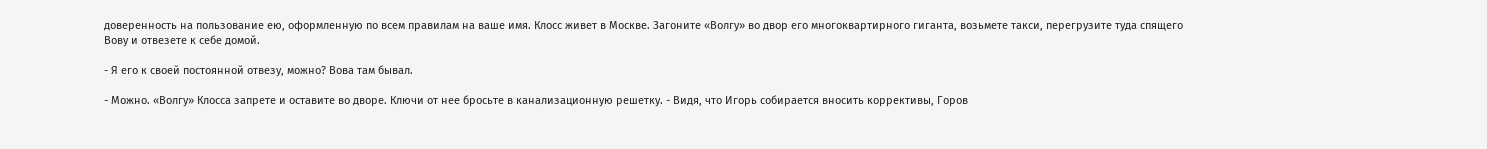доверенность на пользование ею, оформленную по всем правилам на ваше имя. Клосс живет в Москве. Загоните «Волгу» во двор его многоквартирного гиганта, возьмете такси, перегрузите туда спящего Вову и отвезете к себе домой.

- Я его к своей постоянной отвезу, можно? Вова там бывал.

- Можно. «Волгу» Клосса запрете и оставите во дворе. Ключи от нее бросьте в канализационную решетку. - Видя, что Игорь собирается вносить коррективы, Горов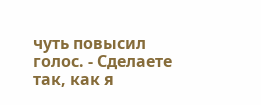чуть повысил голос. - Сделаете так, как я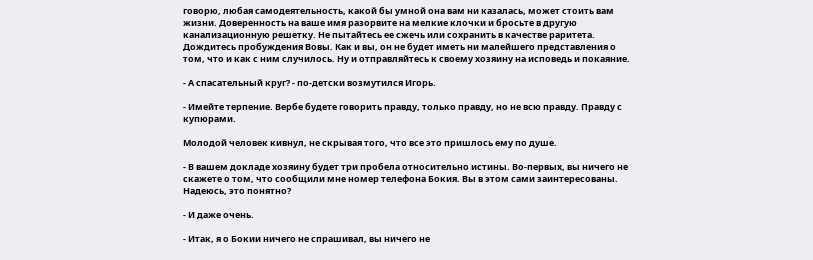говорю, любая самодеятельность, какой бы умной она вам ни казалась, может стоить вам жизни. Доверенность на ваше имя разорвите на мелкие клочки и бросьте в другую канализационную решетку. Не пытайтесь ее сжечь или сохранить в качестве раритета. Дождитесь пробуждения Вовы. Как и вы, он не будет иметь ни малейшего представления о том, что и как с ним случилось. Ну и отправляйтесь к своему хозяину на исповедь и покаяние.

- А спасательный круг? - по-детски возмутился Игорь.

- Имейте терпение. Вербе будете говорить правду, только правду, но не всю правду. Правду с купюрами.

Молодой человек кивнул, не скрывая того, что все это пришлось ему по душе.

- В вашем докладе хозяину будет три пробела относительно истины. Во-первых, вы ничего не скажете о том, что сообщили мне номер телефона Бокия. Вы в этом сами заинтересованы. Надеюсь, это понятно?

- И даже очень.

- Итак, я о Бокии ничего не спрашивал, вы ничего не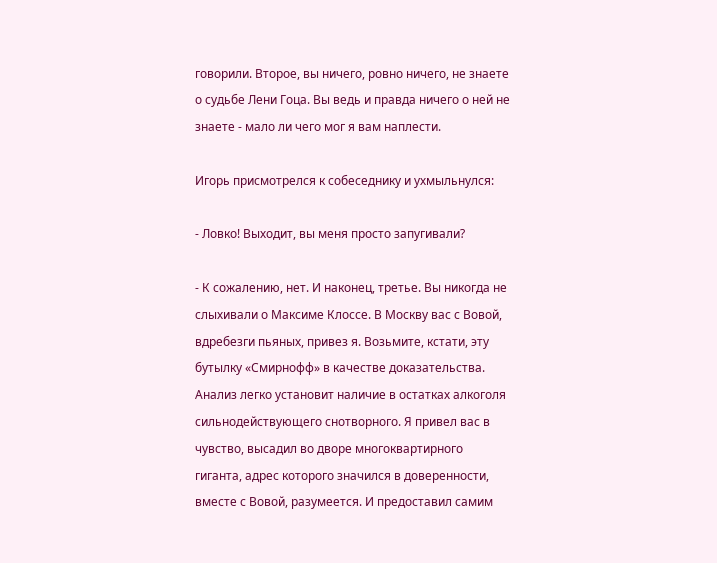говорили. Второе, вы ничего, ровно ничего, не знаете о судьбе Лени Гоца. Вы ведь и правда ничего о ней не знаете - мало ли чего мог я вам наплести.

Игорь присмотрелся к собеседнику и ухмыльнулся:

- Ловко! Выходит, вы меня просто запугивали?

- К сожалению, нет. И наконец, третье. Вы никогда не слыхивали о Максиме Клоссе. В Москву вас с Вовой, вдребезги пьяных, привез я. Возьмите, кстати, эту бутылку «Смирнофф» в качестве доказательства. Анализ легко установит наличие в остатках алкоголя сильнодействующего снотворного. Я привел вас в чувство, высадил во дворе многоквартирного гиганта, адрес которого значился в доверенности, вместе с Вовой, разумеется. И предоставил самим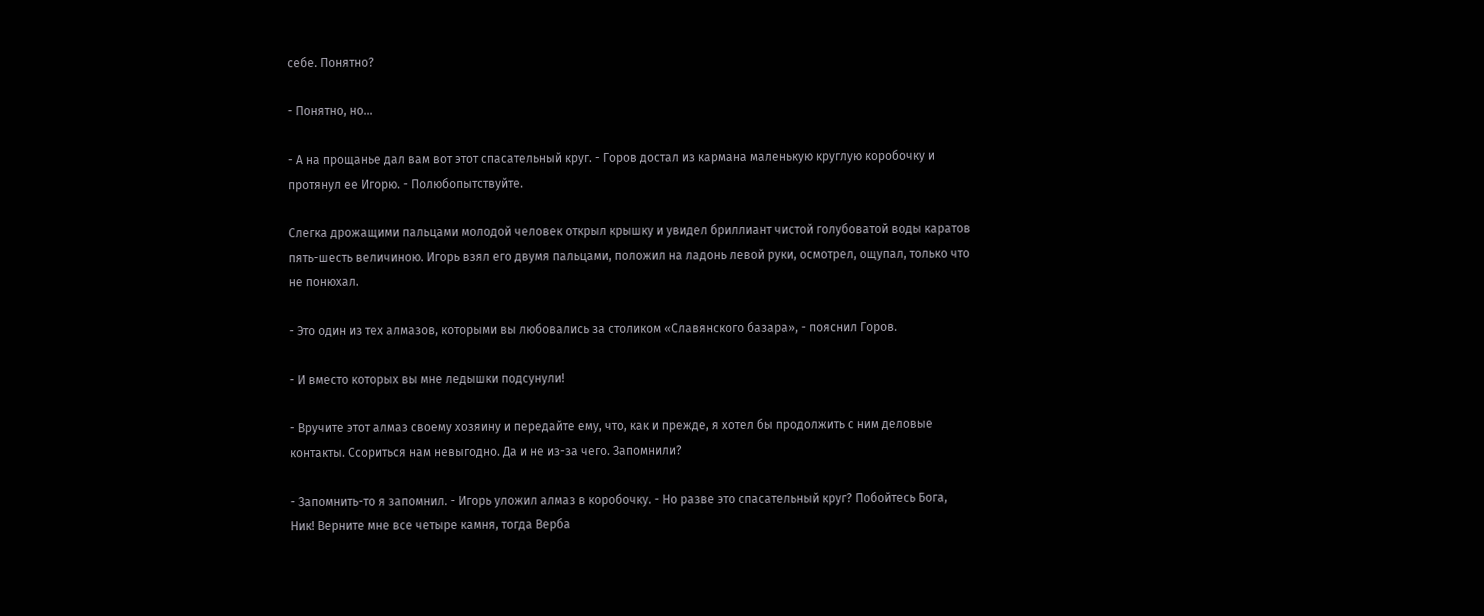себе. Понятно?

- Понятно, но…

- А на прощанье дал вам вот этот спасательный круг. - Горов достал из кармана маленькую круглую коробочку и протянул ее Игорю. - Полюбопытствуйте.

Слегка дрожащими пальцами молодой человек открыл крышку и увидел бриллиант чистой голубоватой воды каратов пять-шесть величиною. Игорь взял его двумя пальцами, положил на ладонь левой руки, осмотрел, ощупал, только что не понюхал.

- Это один из тех алмазов, которыми вы любовались за столиком «Славянского базара», - пояснил Горов.

- И вместо которых вы мне ледышки подсунули!

- Вручите этот алмаз своему хозяину и передайте ему, что, как и прежде, я хотел бы продолжить с ним деловые контакты. Ссориться нам невыгодно. Да и не из-за чего. Запомнили?

- Запомнить-то я запомнил. - Игорь уложил алмаз в коробочку. - Но разве это спасательный круг? Побойтесь Бога, Ник! Верните мне все четыре камня, тогда Верба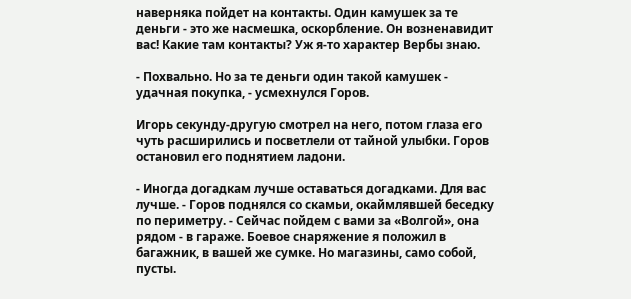наверняка пойдет на контакты. Один камушек за те деньги - это же насмешка, оскорбление. Он возненавидит вас! Какие там контакты? Уж я-то характер Вербы знаю.

- Похвально. Но за те деньги один такой камушек - удачная покупка, - усмехнулся Горов.

Игорь секунду-другую смотрел на него, потом глаза его чуть расширились и посветлели от тайной улыбки. Горов остановил его поднятием ладони.

- Иногда догадкам лучше оставаться догадками. Для вас лучше. - Горов поднялся со скамьи, окаймлявшей беседку по периметру. - Сейчас пойдем с вами за «Волгой», она рядом - в гараже. Боевое снаряжение я положил в багажник, в вашей же сумке. Но магазины, само собой, пусты.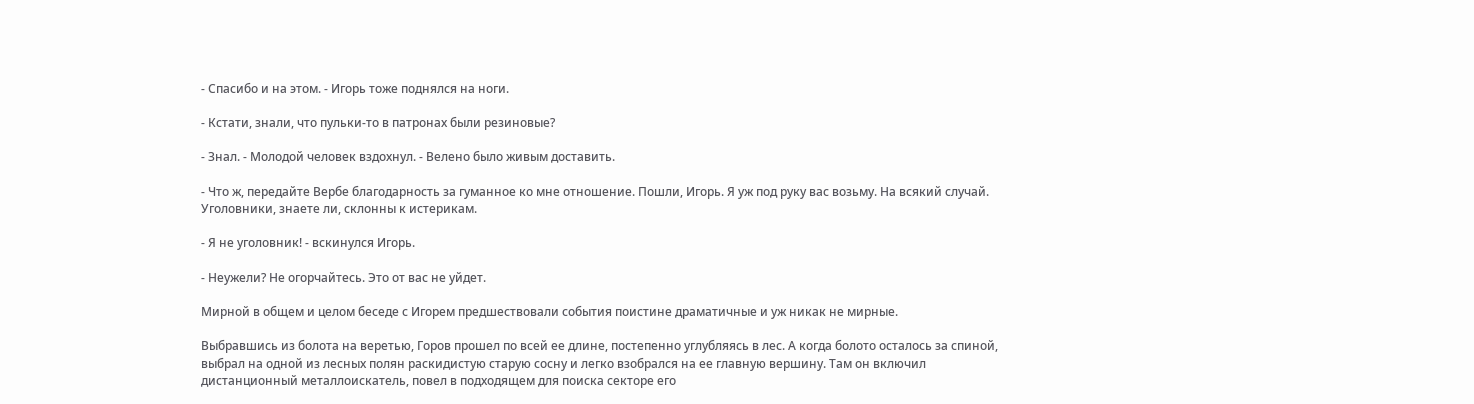- Спасибо и на этом. - Игорь тоже поднялся на ноги.

- Кстати, знали, что пульки-то в патронах были резиновые?

- Знал. - Молодой человек вздохнул. - Велено было живым доставить.

- Что ж, передайте Вербе благодарность за гуманное ко мне отношение. Пошли, Игорь. Я уж под руку вас возьму. На всякий случай. Уголовники, знаете ли, склонны к истерикам.

- Я не уголовник! - вскинулся Игорь.

- Неужели? Не огорчайтесь. Это от вас не уйдет.

Мирной в общем и целом беседе с Игорем предшествовали события поистине драматичные и уж никак не мирные.

Выбравшись из болота на веретью, Горов прошел по всей ее длине, постепенно углубляясь в лес. А когда болото осталось за спиной, выбрал на одной из лесных полян раскидистую старую сосну и легко взобрался на ее главную вершину. Там он включил дистанционный металлоискатель, повел в подходящем для поиска секторе его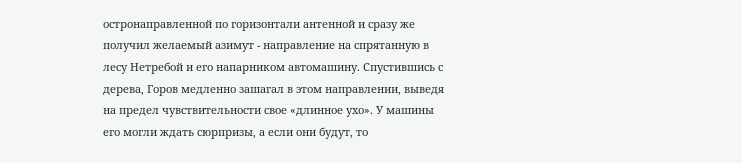остронаправленной по горизонтали антенной и сразу же получил желаемый азимут - направление на спрятанную в лесу Нетребой и его напарником автомашину. Спустившись с дерева, Горов медленно зашагал в этом направлении, выведя на предел чувствительности свое «длинное ухо». У машины его могли ждать сюрпризы, а если они будут, то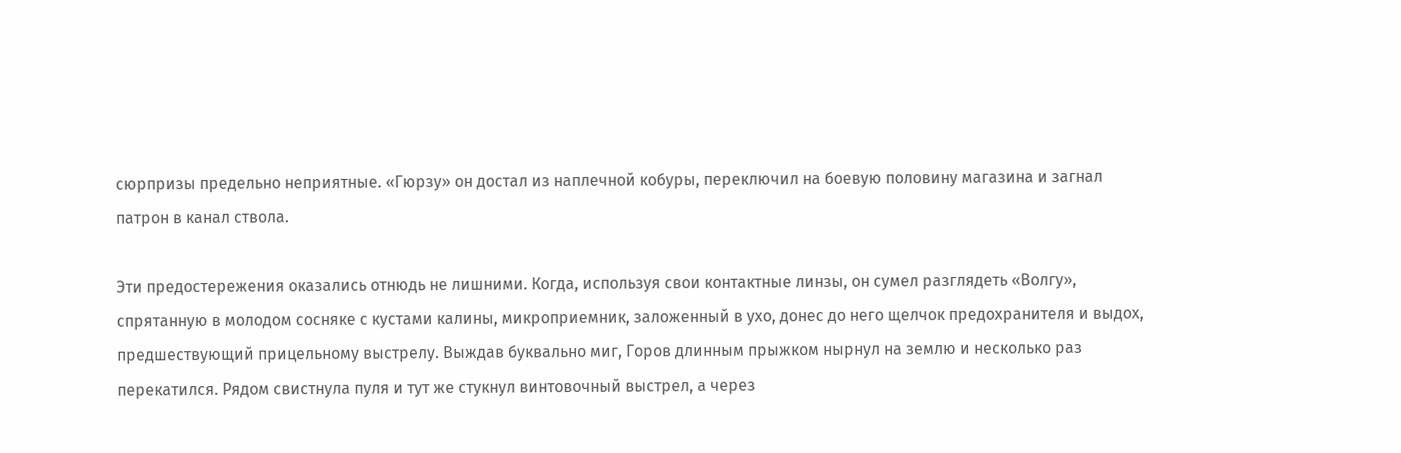сюрпризы предельно неприятные. «Гюрзу» он достал из наплечной кобуры, переключил на боевую половину магазина и загнал патрон в канал ствола.

Эти предостережения оказались отнюдь не лишними. Когда, используя свои контактные линзы, он сумел разглядеть «Волгу», спрятанную в молодом сосняке с кустами калины, микроприемник, заложенный в ухо, донес до него щелчок предохранителя и выдох, предшествующий прицельному выстрелу. Выждав буквально миг, Горов длинным прыжком нырнул на землю и несколько раз перекатился. Рядом свистнула пуля и тут же стукнул винтовочный выстрел, а через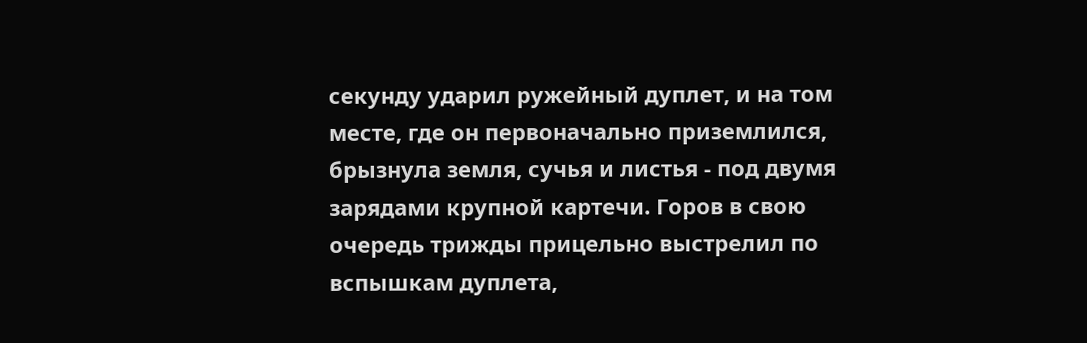секунду ударил ружейный дуплет, и на том месте, где он первоначально приземлился, брызнула земля, сучья и листья - под двумя зарядами крупной картечи. Горов в свою очередь трижды прицельно выстрелил по вспышкам дуплета,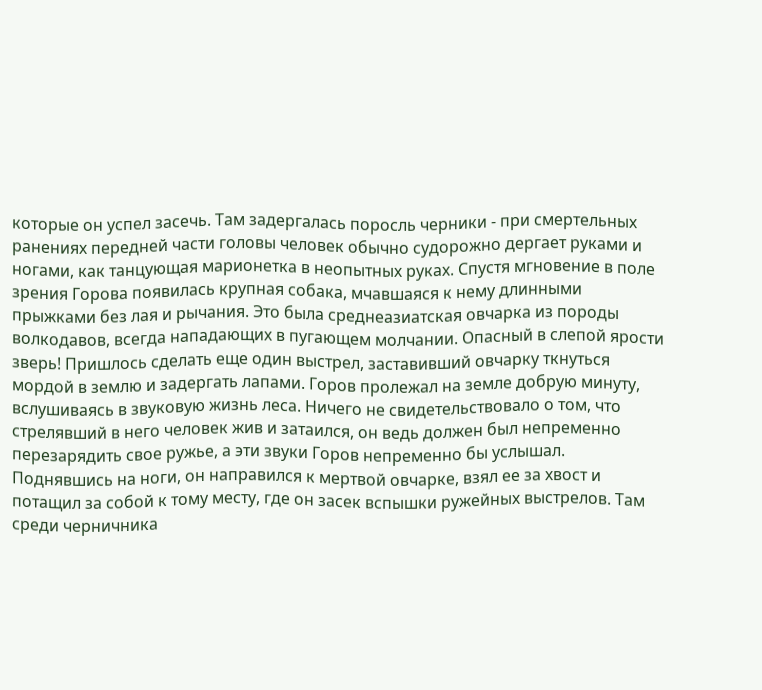которые он успел засечь. Там задергалась поросль черники - при смертельных ранениях передней части головы человек обычно судорожно дергает руками и ногами, как танцующая марионетка в неопытных руках. Спустя мгновение в поле зрения Горова появилась крупная собака, мчавшаяся к нему длинными прыжками без лая и рычания. Это была среднеазиатская овчарка из породы волкодавов, всегда нападающих в пугающем молчании. Опасный в слепой ярости зверь! Пришлось сделать еще один выстрел, заставивший овчарку ткнуться мордой в землю и задергать лапами. Горов пролежал на земле добрую минуту, вслушиваясь в звуковую жизнь леса. Ничего не свидетельствовало о том, что стрелявший в него человек жив и затаился, он ведь должен был непременно перезарядить свое ружье, а эти звуки Горов непременно бы услышал. Поднявшись на ноги, он направился к мертвой овчарке, взял ее за хвост и потащил за собой к тому месту, где он засек вспышки ружейных выстрелов. Там среди черничника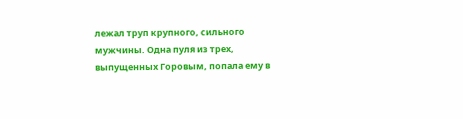лежал труп крупного, сильного мужчины. Одна пуля из трех, выпущенных Горовым, попала ему в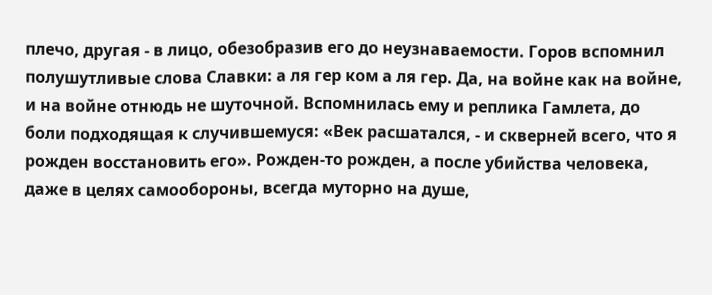плечо, другая - в лицо, обезобразив его до неузнаваемости. Горов вспомнил полушутливые слова Славки: а ля гер ком а ля гер. Да, на войне как на войне, и на войне отнюдь не шуточной. Вспомнилась ему и реплика Гамлета, до боли подходящая к случившемуся: «Век расшатался, - и скверней всего, что я рожден восстановить его». Рожден-то рожден, а после убийства человека, даже в целях самообороны, всегда муторно на душе,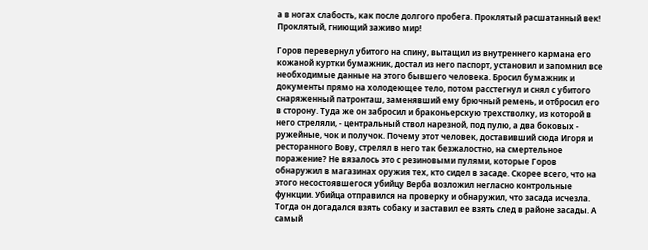а в ногах слабость, как после долгого пробега. Проклятый расшатанный век! Проклятый, гниющий заживо мир!

Горов перевернул убитого на спину, вытащил из внутреннего кармана его кожаной куртки бумажник, достал из него паспорт, установил и запомнил все необходимые данные на этого бывшего человека. Бросил бумажник и документы прямо на холодеющее тело, потом расстегнул и снял с убитого снаряженный патронташ, заменявший ему брючный ремень, и отбросил его в сторону. Туда же он забросил и браконьерскую трехстволку, из которой в него стреляли, - центральный ствол нарезной, под пулю, а два боковых - ружейные, чок и получок. Почему этот человек, доставивший сюда Игоря и ресторанного Вову, стрелял в него так безжалостно, на смертельное поражение? Не вязалось это с резиновыми пулями, которые Горов обнаружил в магазинах оружия тех, кто сидел в засаде. Скорее всего, что на этого несостоявшегося убийцу Верба возложил негласно контрольные функции. Убийца отправился на проверку и обнаружил, что засада исчезла. Тогда он догадался взять собаку и заставил ее взять след в районе засады. А самый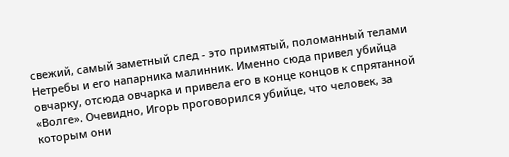свежий, самый заметный след - это примятый, поломанный телами Нетребы и его напарника малинник. Именно сюда привел убийца овчарку, отсюда овчарка и привела его в конце концов к спрятанной «Волге». Очевидно, Игорь проговорился убийце, что человек, за которым они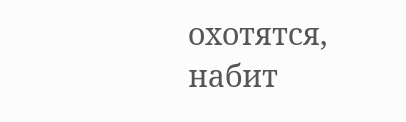охотятся, набит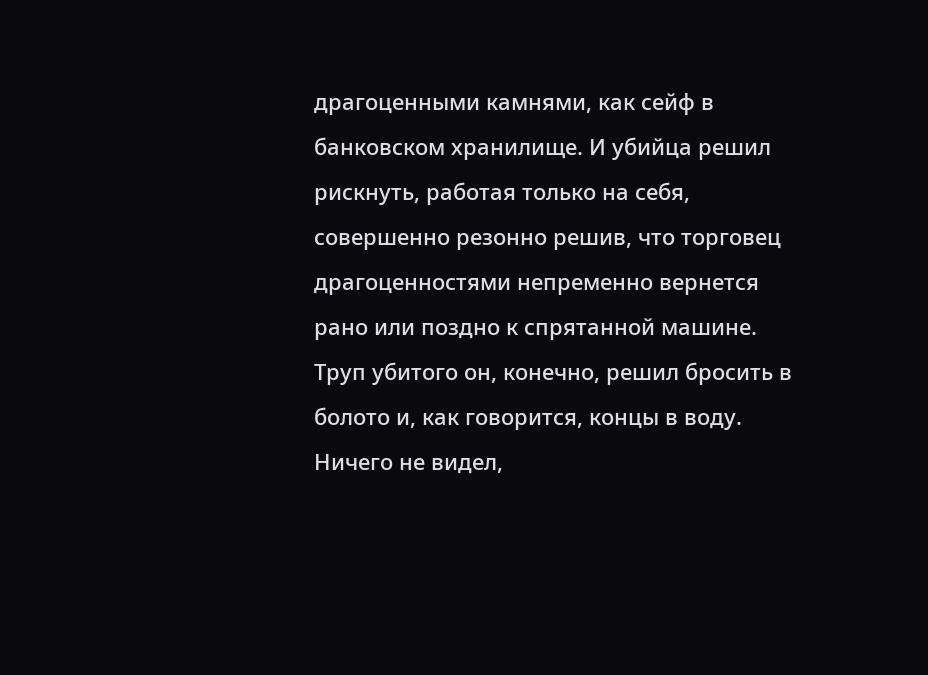драгоценными камнями, как сейф в банковском хранилище. И убийца решил рискнуть, работая только на себя, совершенно резонно решив, что торговец драгоценностями непременно вернется рано или поздно к спрятанной машине. Труп убитого он, конечно, решил бросить в болото и, как говорится, концы в воду. Ничего не видел,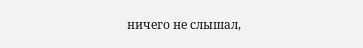ничего не слышал,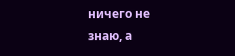ничего не знаю, а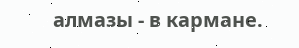алмазы - в кармане.